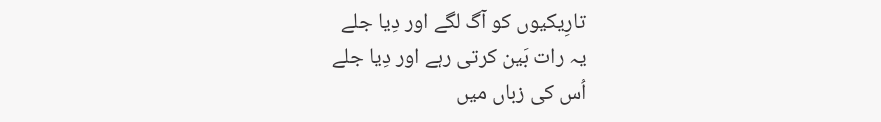تارِیکیوں کو آگ لگے اور دِیا جلے
یہ رات بَین کرتی رہے اور دِیا جلے
اُس کی زباں میں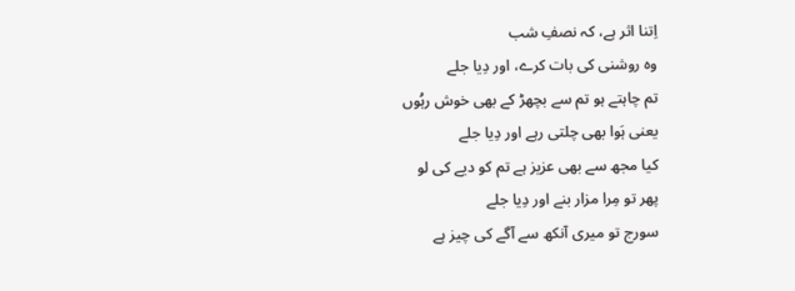اِتنا اثر ہے، کہ نصفِ شب
وہ روشنی کی بات کرے، اور دِیا جلے
تم چاہتے ہو تم سے بچھڑ کے بھی خوش رہُوں
یعنی ہَوا بھی چلتی رہے اور دِیا جلے
کیا مجھ سے بھی عزیز ہے تم کو دیے کی لو
پھر تو مِرا مزار بنے اور دِیا جلے
سورج تو میری آنکھ سے آگے کی چیز ہے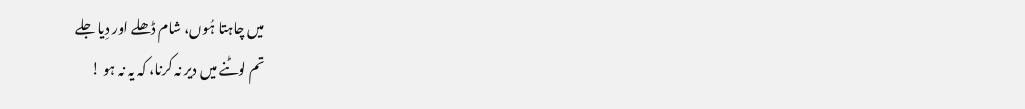میں چاہتا ہُوں، شام ڈھلے اور دِیا جلے
تم لوٹنے میں دیر نہ کرنا، کہ یہ نہ ہو !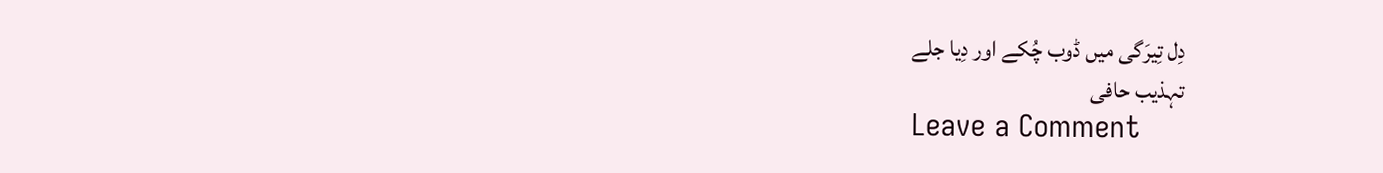دِل تِیرَگی میں ڈوب چُکے اور دِیا جلے
تہذیب حافی
Leave a Comment